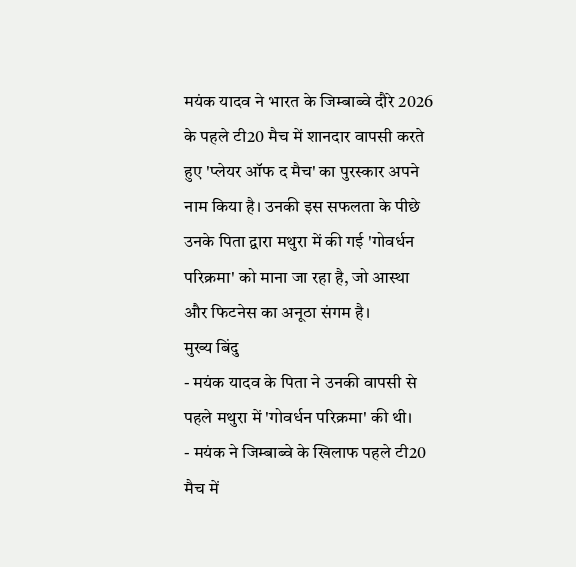मयंक यादव ने भारत के जिम्बाब्वे दौरे 2026 के पहले टी20 मैच में शानदार वापसी करते हुए 'प्लेयर ऑफ द मैच' का पुरस्कार अपने नाम किया है। उनकी इस सफलता के पीछे उनके पिता द्वारा मथुरा में की गई 'गोवर्धन परिक्रमा' को माना जा रहा है, जो आस्था और फिटनेस का अनूठा संगम है।
मुख्य बिंदु
- मयंक यादव के पिता ने उनकी वापसी से पहले मथुरा में 'गोवर्धन परिक्रमा' की थी।
- मयंक ने जिम्बाब्वे के खिलाफ पहले टी20 मैच में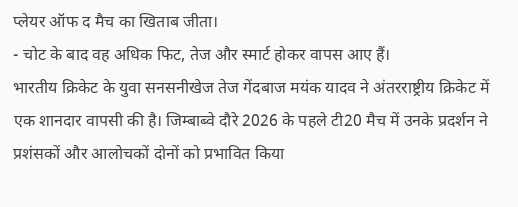प्लेयर ऑफ द मैच का खिताब जीता।
- चोट के बाद वह अधिक फिट, तेज और स्मार्ट होकर वापस आए हैं।
भारतीय क्रिकेट के युवा सनसनीखेज तेज गेंदबाज मयंक यादव ने अंतरराष्ट्रीय क्रिकेट में एक शानदार वापसी की है। जिम्बाब्वे दौरे 2026 के पहले टी20 मैच में उनके प्रदर्शन ने प्रशंसकों और आलोचकों दोनों को प्रभावित किया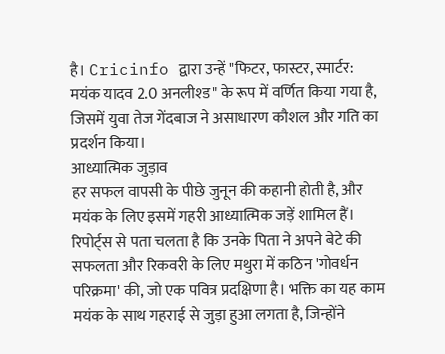है। Cricinfo द्वारा उन्हें "फिटर, फास्टर, स्मार्टर: मयंक यादव 2.0 अनलीश्ड" के रूप में वर्णित किया गया है, जिसमें युवा तेज गेंदबाज ने असाधारण कौशल और गति का प्रदर्शन किया।
आध्यात्मिक जुड़ाव
हर सफल वापसी के पीछे जुनून की कहानी होती है, और मयंक के लिए इसमें गहरी आध्यात्मिक जड़ें शामिल हैं। रिपोर्ट्स से पता चलता है कि उनके पिता ने अपने बेटे की सफलता और रिकवरी के लिए मथुरा में कठिन 'गोवर्धन परिक्रमा' की, जो एक पवित्र प्रदक्षिणा है। भक्ति का यह काम मयंक के साथ गहराई से जुड़ा हुआ लगता है, जिन्होंने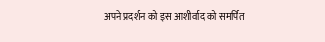अपने प्रदर्शन को इस आशीर्वाद को समर्पित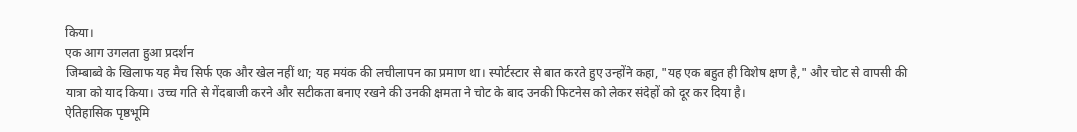किया।
एक आग उगलता हुआ प्रदर्शन
जिम्बाब्वे के खिलाफ यह मैच सिर्फ एक और खेल नहीं था; यह मयंक की लचीलापन का प्रमाण था। स्पोर्टस्टार से बात करते हुए उन्होंने कहा, "यह एक बहुत ही विशेष क्षण है," और चोट से वापसी की यात्रा को याद किया। उच्च गति से गेंदबाजी करने और सटीकता बनाए रखने की उनकी क्षमता ने चोट के बाद उनकी फिटनेस को लेकर संदेहों को दूर कर दिया है।
ऐतिहासिक पृष्ठभूमि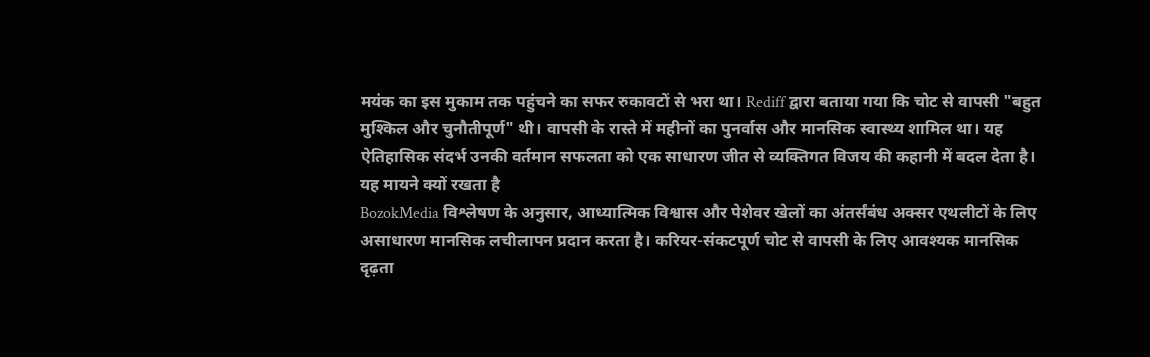मयंक का इस मुकाम तक पहुंचने का सफर रुकावटों से भरा था। Rediff द्वारा बताया गया कि चोट से वापसी "बहुत मुश्किल और चुनौतीपूर्ण" थी। वापसी के रास्ते में महीनों का पुनर्वास और मानसिक स्वास्थ्य शामिल था। यह ऐतिहासिक संदर्भ उनकी वर्तमान सफलता को एक साधारण जीत से व्यक्तिगत विजय की कहानी में बदल देता है।
यह मायने क्यों रखता है
BozokMedia विश्लेषण के अनुसार, आध्यात्मिक विश्वास और पेशेवर खेलों का अंतर्संबंध अक्सर एथलीटों के लिए असाधारण मानसिक लचीलापन प्रदान करता है। करियर-संकटपूर्ण चोट से वापसी के लिए आवश्यक मानसिक दृढ़ता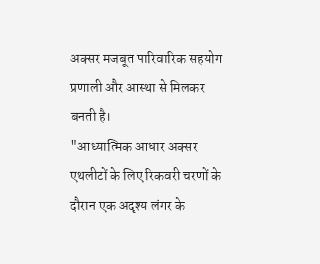अक्सर मजबूत पारिवारिक सहयोग प्रणाली और आस्था से मिलकर बनती है।
"आध्यात्मिक आधार अक्सर एथलीटों के लिए रिकवरी चरणों के दौरान एक अदृश्य लंगर के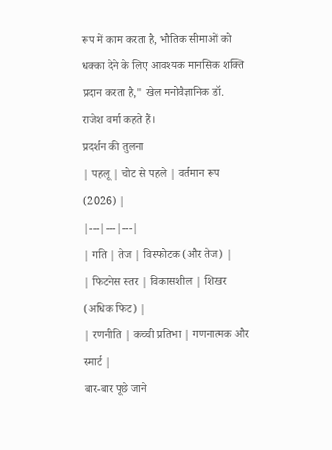रूप में काम करता है, भौतिक सीमाओं को धक्का देने के लिए आवश्यक मानसिक शक्ति प्रदान करता है," खेल मनोवैज्ञानिक डॉ. राजेश वर्मा कहते हैं।
प्रदर्शन की तुलना
| पहलू | चोट से पहले | वर्तमान रूप (2026) |
|---|---|---|
| गति | तेज | विस्फोटक (और तेज) |
| फिटनेस स्तर | विकासशील | शिखर (अधिक फिट) |
| रणनीति | कच्ची प्रतिभा | गणनात्मक और स्मार्ट |
बार-बार पूछे जाने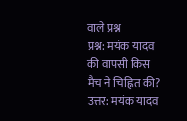वाले प्रश्न
प्रश्न: मयंक यादव की वापसी किस मैच ने चिह्नित की?
उत्तर: मयंक यादव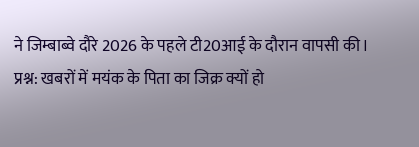ने जिम्बाब्वे दौरे 2026 के पहले टी20आई के दौरान वापसी की।
प्रश्न: खबरों में मयंक के पिता का जिक्र क्यों हो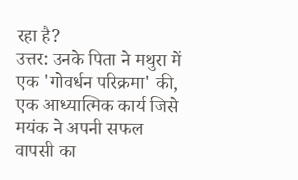रहा है?
उत्तर: उनके पिता ने मथुरा में एक 'गोवर्धन परिक्रमा' की, एक आध्यात्मिक कार्य जिसे मयंक ने अपनी सफल वापसी का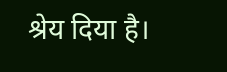श्रेय दिया है।